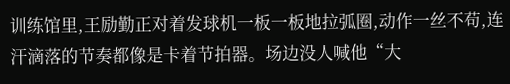训练馆里,王励勤正对着发球机一板一板地拉弧圈,动作一丝不苟,连汗滴落的节奏都像是卡着节拍器。场边没人喊他“大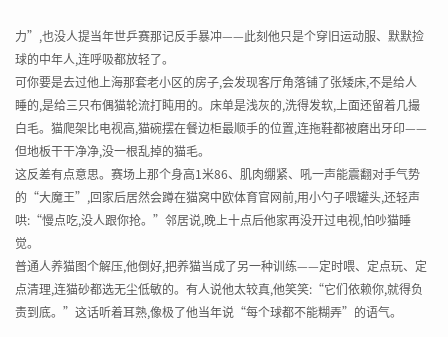力”,也没人提当年世乒赛那记反手暴冲——此刻他只是个穿旧运动服、默默捡球的中年人,连呼吸都放轻了。
可你要是去过他上海那套老小区的房子,会发现客厅角落铺了张矮床,不是给人睡的,是给三只布偶猫轮流打盹用的。床单是浅灰的,洗得发软,上面还留着几撮白毛。猫爬架比电视高,猫碗摆在餐边柜最顺手的位置,连拖鞋都被磨出牙印——但地板干干净净,没一根乱掉的猫毛。
这反差有点意思。赛场上那个身高1米86、肌肉绷紧、吼一声能震翻对手气势的“大魔王”,回家后居然会蹲在猫窝中欧体育官网前,用小勺子喂罐头,还轻声哄:“慢点吃,没人跟你抢。”邻居说,晚上十点后他家再没开过电视,怕吵猫睡觉。
普通人养猫图个解压,他倒好,把养猫当成了另一种训练——定时喂、定点玩、定点清理,连猫砂都选无尘低敏的。有人说他太较真,他笑笑:“它们依赖你,就得负责到底。”这话听着耳熟,像极了他当年说“每个球都不能糊弄”的语气。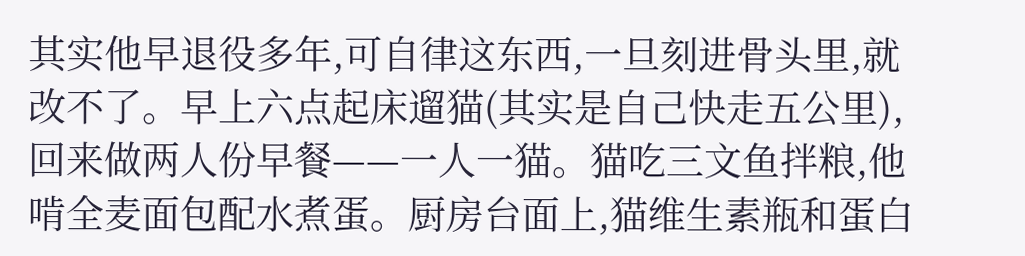其实他早退役多年,可自律这东西,一旦刻进骨头里,就改不了。早上六点起床遛猫(其实是自己快走五公里),回来做两人份早餐——一人一猫。猫吃三文鱼拌粮,他啃全麦面包配水煮蛋。厨房台面上,猫维生素瓶和蛋白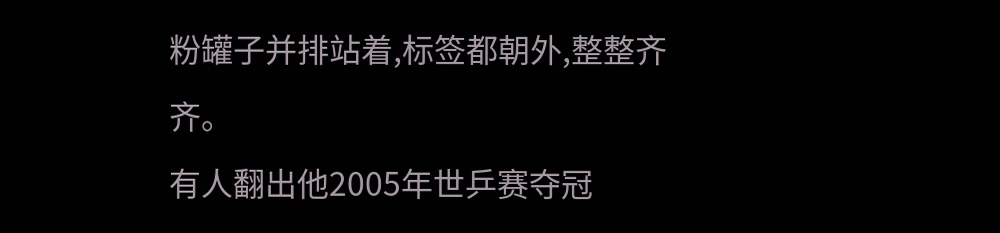粉罐子并排站着,标签都朝外,整整齐齐。
有人翻出他2005年世乒赛夺冠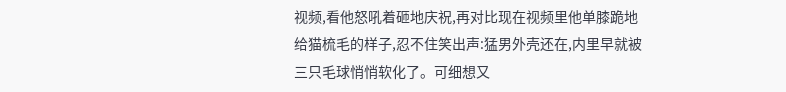视频,看他怒吼着砸地庆祝,再对比现在视频里他单膝跪地给猫梳毛的样子,忍不住笑出声:猛男外壳还在,内里早就被三只毛球悄悄软化了。可细想又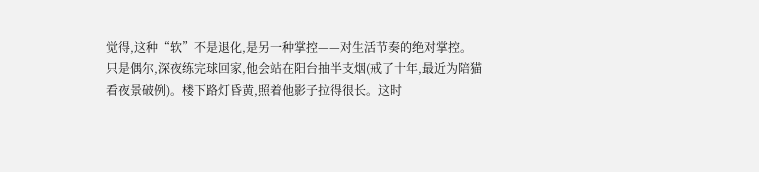觉得,这种“软”不是退化,是另一种掌控——对生活节奏的绝对掌控。
只是偶尔,深夜练完球回家,他会站在阳台抽半支烟(戒了十年,最近为陪猫看夜景破例)。楼下路灯昏黄,照着他影子拉得很长。这时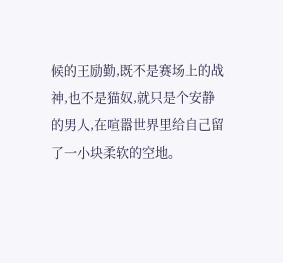候的王励勤,既不是赛场上的战神,也不是猫奴,就只是个安静的男人,在喧嚣世界里给自己留了一小块柔软的空地。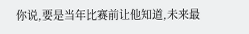你说,要是当年比赛前让他知道,未来最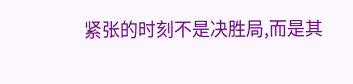紧张的时刻不是决胜局,而是其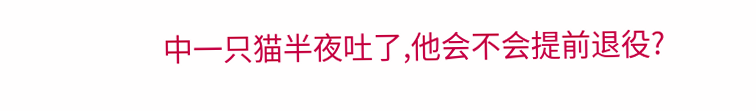中一只猫半夜吐了,他会不会提前退役?